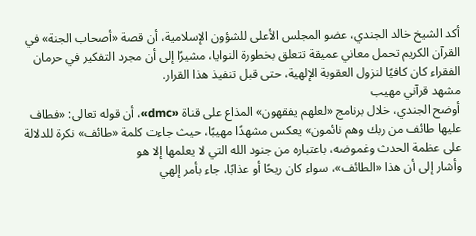أكد الشيخ خالد الجندي، عضو المجلس الأعلى للشؤون الإسلامية، أن قصة «أصحاب الجنة» في القرآن الكريم تحمل معاني عميقة تتعلق بخطورة النوايا، مشيرًا إلى أن مجرد التفكير في حرمان الفقراء كان كافيًا لنزول العقوبة الإلهية، حتى قبل تنفيذ هذا القرار.
مشهد قرآني مهيب
أوضح الجندي، خلال برنامج «لعلهم يفقهون» المذاع على قناة «dmc»، أن قوله تعالى: «فطاف عليها طائف من ربك وهم نائمون» يعكس مشهدًا مهيبًا، حيث جاءت كلمة «طائف» نكرة للدلالة على عظمة الحدث وغموضه، باعتباره من جنود الله التي لا يعلمها إلا هو
وأشار إلى أن هذا «الطائف»، سواء كان ريحًا أو عذابًا، جاء بأمر إلهي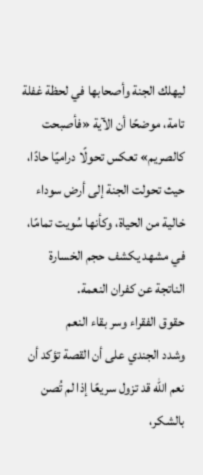ليهلك الجنة وأصحابها في لحظة غفلة تامة، موضحًا أن الآية «فأصبحت كالصريم» تعكس تحولًا دراميًا حادًا، حيث تحولت الجنة إلى أرض سوداء خالية من الحياة، وكأنها سُويت تمامًا، في مشهد يكشف حجم الخسارة الناتجة عن كفران النعمة.
حقوق الفقراء وسر بقاء النعم
وشدد الجندي على أن القصة تؤكد أن نعم الله قد تزول سريعًا إذا لم تُصن بالشكر،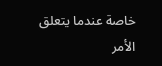خاصة عندما يتعلق الأمر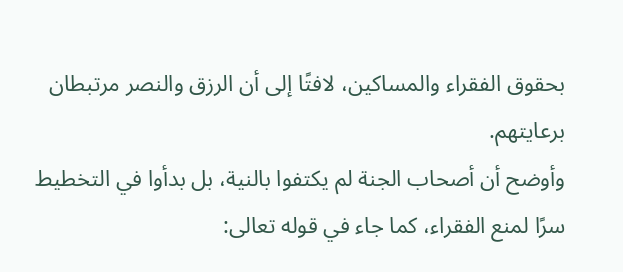بحقوق الفقراء والمساكين، لافتًا إلى أن الرزق والنصر مرتبطان برعايتهم.
وأوضح أن أصحاب الجنة لم يكتفوا بالنية، بل بدأوا في التخطيط سرًا لمنع الفقراء، كما جاء في قوله تعالى: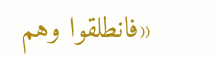«فانطلقوا وهم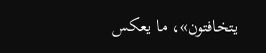يتخافتون»، ما يعكس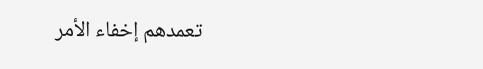تعمدهم إخفاء الأمر